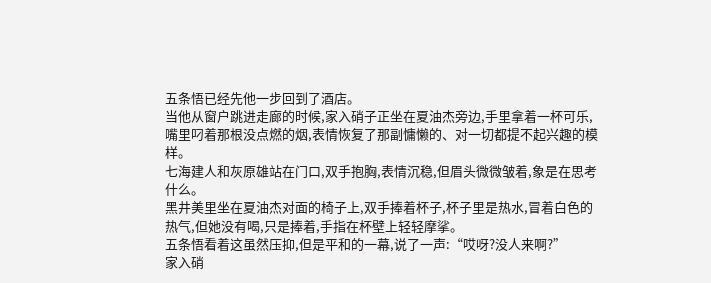五条悟已经先他一步回到了酒店。
当他从窗户跳进走廊的时候,家入硝子正坐在夏油杰旁边,手里拿着一杯可乐,嘴里叼着那根没点燃的烟,表情恢复了那副慵懒的、对一切都提不起兴趣的模样。
七海建人和灰原雄站在门口,双手抱胸,表情沉稳,但眉头微微皱着,象是在思考什么。
黑井美里坐在夏油杰对面的椅子上,双手捧着杯子,杯子里是热水,冒着白色的热气,但她没有喝,只是捧着,手指在杯壁上轻轻摩挲。
五条悟看着这虽然压抑,但是平和的一幕,说了一声:“哎呀?没人来啊?”
家入硝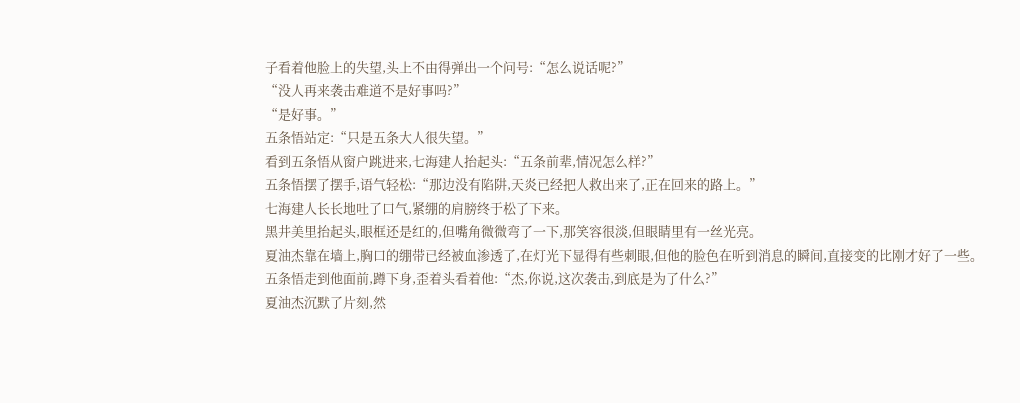子看着他脸上的失望,头上不由得弹出一个问号:“怎么说话呢?”
“没人再来袭击难道不是好事吗?”
“是好事。”
五条悟站定:“只是五条大人很失望。”
看到五条悟从窗户跳进来,七海建人抬起头:“五条前辈,情况怎么样?”
五条悟摆了摆手,语气轻松:“那边没有陷阱,天炎已经把人救出来了,正在回来的路上。”
七海建人长长地吐了口气,紧绷的肩膀终于松了下来。
黑井美里抬起头,眼框还是红的,但嘴角微微弯了一下,那笑容很淡,但眼睛里有一丝光亮。
夏油杰靠在墙上,胸口的绷带已经被血渗透了,在灯光下显得有些刺眼,但他的脸色在听到消息的瞬间,直接变的比刚才好了一些。
五条悟走到他面前,蹲下身,歪着头看着他:“杰,你说,这次袭击,到底是为了什么?”
夏油杰沉默了片刻,然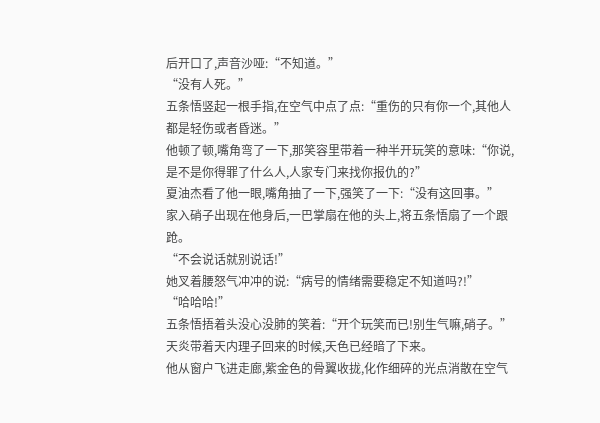后开口了,声音沙哑:“不知道。”
“没有人死。”
五条悟竖起一根手指,在空气中点了点:“重伤的只有你一个,其他人都是轻伤或者昏迷。”
他顿了顿,嘴角弯了一下,那笑容里带着一种半开玩笑的意味:“你说,是不是你得罪了什么人,人家专门来找你报仇的?”
夏油杰看了他一眼,嘴角抽了一下,强笑了一下:“没有这回事。”
家入硝子出现在他身后,一巴掌扇在他的头上,将五条悟扇了一个跟跄。
“不会说话就别说话!”
她叉着腰怒气冲冲的说:“病号的情绪需要稳定不知道吗?!”
“哈哈哈!”
五条悟捂着头没心没肺的笑着:“开个玩笑而已!别生气嘛,硝子。”
天炎带着天内理子回来的时候,天色已经暗了下来。
他从窗户飞进走廊,紫金色的骨翼收拢,化作细碎的光点消散在空气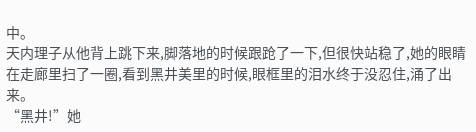中。
天内理子从他背上跳下来,脚落地的时候跟跄了一下,但很快站稳了,她的眼睛在走廊里扫了一圈,看到黑井美里的时候,眼框里的泪水终于没忍住,涌了出来。
“黑井!”她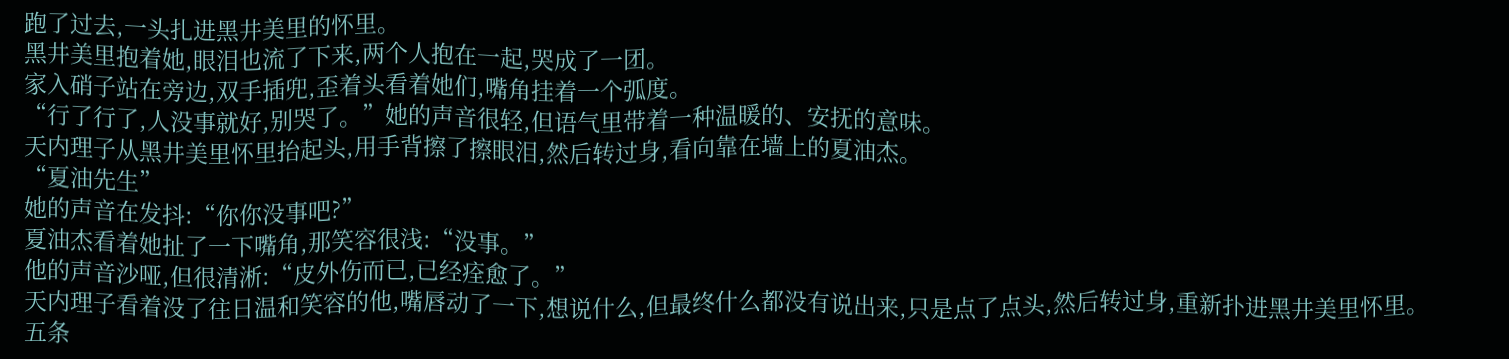跑了过去,一头扎进黑井美里的怀里。
黑井美里抱着她,眼泪也流了下来,两个人抱在一起,哭成了一团。
家入硝子站在旁边,双手插兜,歪着头看着她们,嘴角挂着一个弧度。
“行了行了,人没事就好,别哭了。”她的声音很轻,但语气里带着一种温暖的、安抚的意味。
天内理子从黑井美里怀里抬起头,用手背擦了擦眼泪,然后转过身,看向靠在墙上的夏油杰。
“夏油先生”
她的声音在发抖:“你你没事吧?”
夏油杰看着她扯了一下嘴角,那笑容很浅:“没事。”
他的声音沙哑,但很清淅:“皮外伤而已,已经痊愈了。”
天内理子看着没了往日温和笑容的他,嘴唇动了一下,想说什么,但最终什么都没有说出来,只是点了点头,然后转过身,重新扑进黑井美里怀里。
五条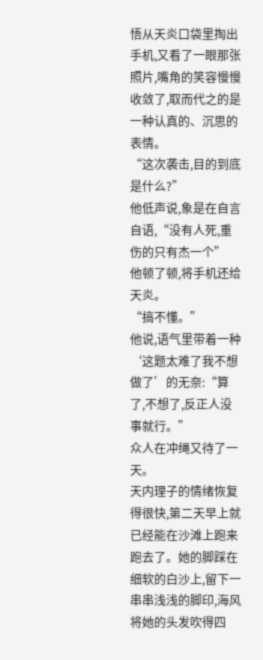悟从天炎口袋里掏出手机,又看了一眼那张照片,嘴角的笑容慢慢收敛了,取而代之的是一种认真的、沉思的表情。
“这次袭击,目的到底是什么?”
他低声说,象是在自言自语,“没有人死,重伤的只有杰一个”
他顿了顿,将手机还给天炎。
“搞不懂。”
他说,语气里带着一种‘这题太难了我不想做了’的无奈:“算了,不想了,反正人没事就行。”
众人在冲绳又待了一天。
天内理子的情绪恢复得很快,第二天早上就已经能在沙滩上跑来跑去了。她的脚踩在细软的白沙上,留下一串串浅浅的脚印,海风将她的头发吹得四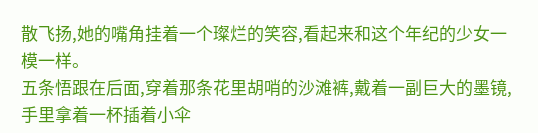散飞扬,她的嘴角挂着一个璨烂的笑容,看起来和这个年纪的少女一模一样。
五条悟跟在后面,穿着那条花里胡哨的沙滩裤,戴着一副巨大的墨镜,手里拿着一杯插着小伞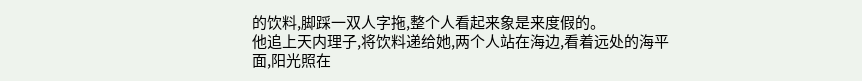的饮料,脚踩一双人字拖,整个人看起来象是来度假的。
他追上天内理子,将饮料递给她,两个人站在海边,看着远处的海平面,阳光照在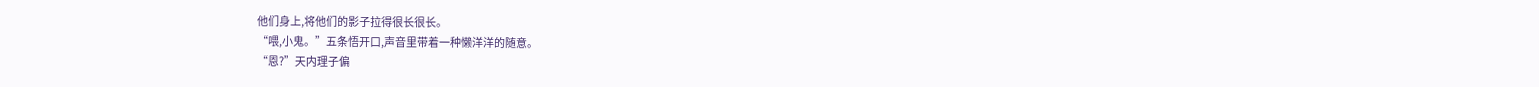他们身上,将他们的影子拉得很长很长。
“喂,小鬼。”五条悟开口,声音里带着一种懒洋洋的随意。
“恩?”天内理子偏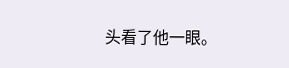头看了他一眼。